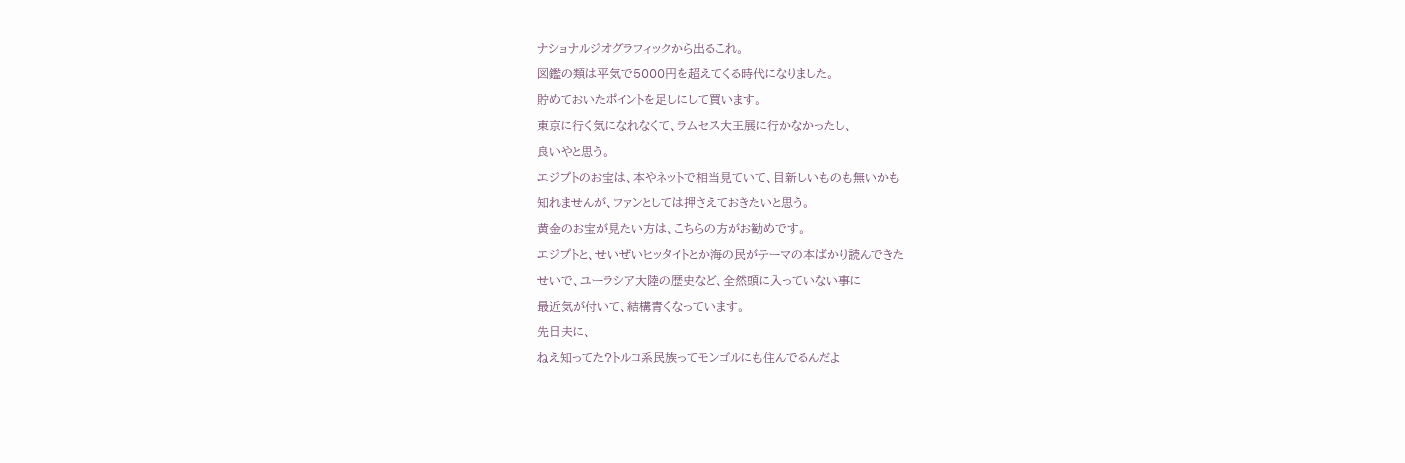ナショナルジオグラフィックから出るこれ。
図鑑の類は平気で5000円を超えてくる時代になりました。
貯めておいたポイントを足しにして買います。
東京に行く気になれなくて、ラムセス大王展に行かなかったし、
良いやと思う。
エジプトのお宝は、本やネットで相当見ていて、目新しいものも無いかも
知れませんが、ファンとしては押さえておきたいと思う。
黄金のお宝が見たい方は、こちらの方がお勧めです。
エジプトと、せいぜいヒッタイトとか海の民がテーマの本ばかり読んできた
せいで、ユーラシア大陸の歴史など、全然頭に入っていない事に
最近気が付いて、結構青くなっています。
先日夫に、
ねえ知ってた?トルコ系民族ってモンゴルにも住んでるんだよ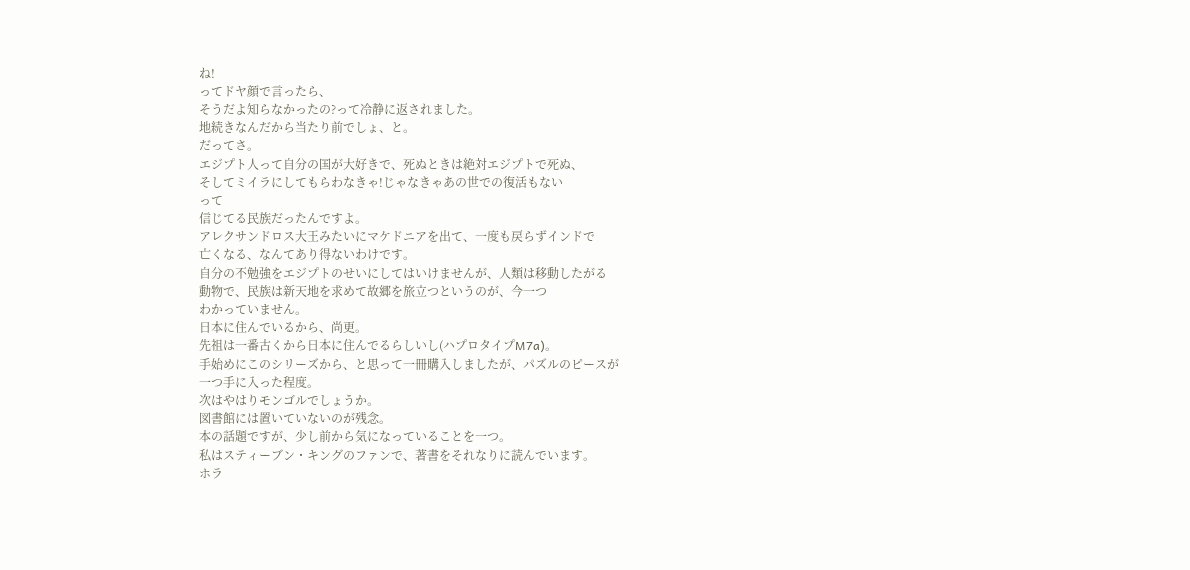ね!
ってドヤ顔で言ったら、
そうだよ知らなかったの?って冷静に返されました。
地続きなんだから当たり前でしょ、と。
だってさ。
エジプト人って自分の国が大好きで、死ぬときは絶対エジプトで死ぬ、
そしてミイラにしてもらわなきゃ!じゃなきゃあの世での復活もない
って
信じてる民族だったんですよ。
アレクサンドロス大王みたいにマケドニアを出て、一度も戻らずインドで
亡くなる、なんてあり得ないわけです。
自分の不勉強をエジプトのせいにしてはいけませんが、人類は移動したがる
動物で、民族は新天地を求めて故郷を旅立つというのが、今一つ
わかっていません。
日本に住んでいるから、尚更。
先祖は一番古くから日本に住んでるらしいし(ハプロタイプM7a)。
手始めにこのシリーズから、と思って一冊購入しましたが、パズルのピースが
一つ手に入った程度。
次はやはりモンゴルでしょうか。
図書館には置いていないのが残念。
本の話題ですが、少し前から気になっていることを一つ。
私はスティーブン・キングのファンで、著書をそれなりに読んでいます。
ホラ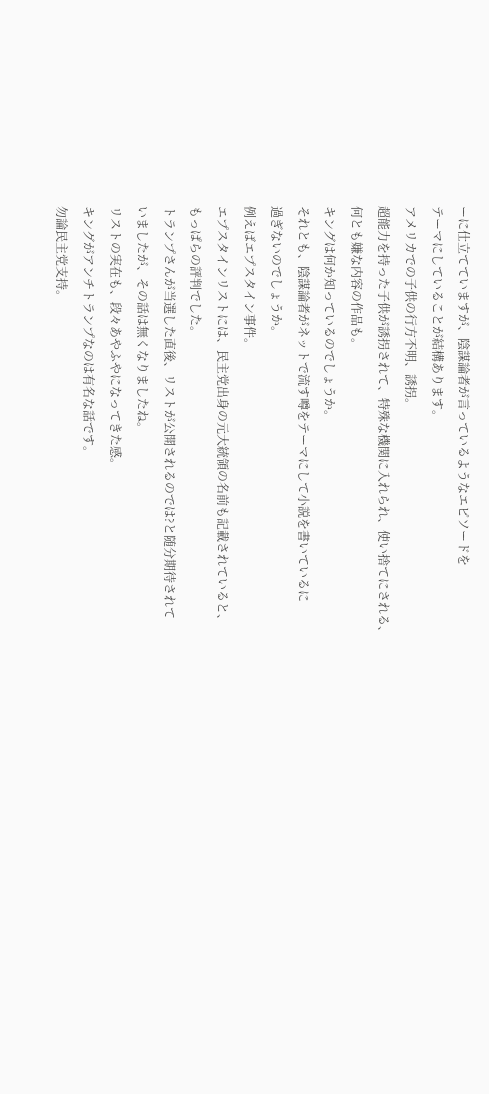ーに仕立てていますが、陰謀論者が言っているようなエピソードを
テーマにしていることが結構あります。
アメリカでの子供の行方不明、誘拐。
超能力を持った子供が誘拐されて、特殊な機関に入れられ、使い捨てにされる、
何とも嫌な内容の作品も。
キングは何か知っているのでしょうか。
それとも、陰謀論者がネットで流す噂をテーマにして小説を書いているに
過ぎないのでしょうか。
例えばエプスタイン事件。
エプスタインリストには、民主党出身の元大統領の名前も記載されていると、
もっぱらの評判でした。
トランプさんが当選した直後、リストが公開されるのでは?と随分期待されて
いましたが、その話は無くなりましたね。
リストの実在も、段々あやふやになってきた感。
キングがアンチトランプなのは有名な話です。
勿論民主党支持。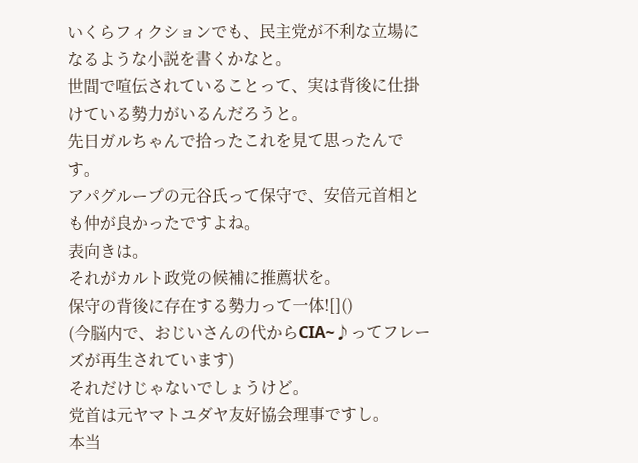いくらフィクションでも、民主党が不利な立場になるような小説を書くかなと。
世間で喧伝されていることって、実は背後に仕掛けている勢力がいるんだろうと。
先日ガルちゃんで拾ったこれを見て思ったんです。
アパグループの元谷氏って保守で、安倍元首相とも仲が良かったですよね。
表向きは。
それがカルト政党の候補に推薦状を。
保守の背後に存在する勢力って一体![]()
(今脳内で、おじいさんの代からCIA~♪ってフレーズが再生されています)
それだけじゃないでしょうけど。
党首は元ヤマトユダヤ友好協会理事ですし。
本当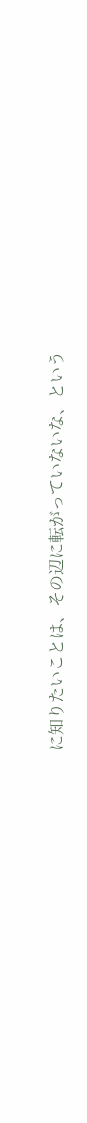に知りたいことは、その辺に転がっていないな、という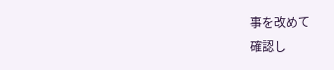事を改めて
確認し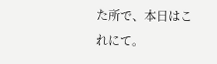た所で、本日はこれにて。